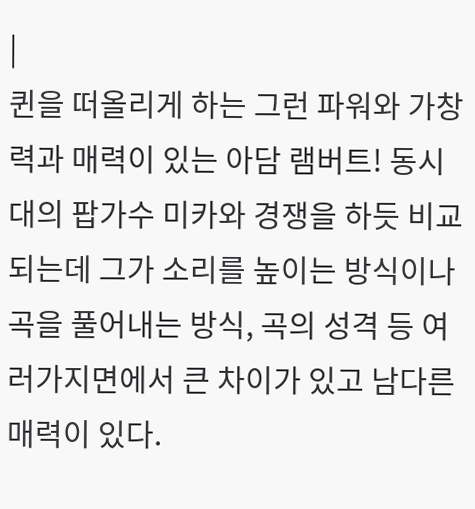|
퀸을 떠올리게 하는 그런 파워와 가창력과 매력이 있는 아담 램버트! 동시대의 팝가수 미카와 경쟁을 하듯 비교되는데 그가 소리를 높이는 방식이나 곡을 풀어내는 방식, 곡의 성격 등 여러가지면에서 큰 차이가 있고 남다른 매력이 있다.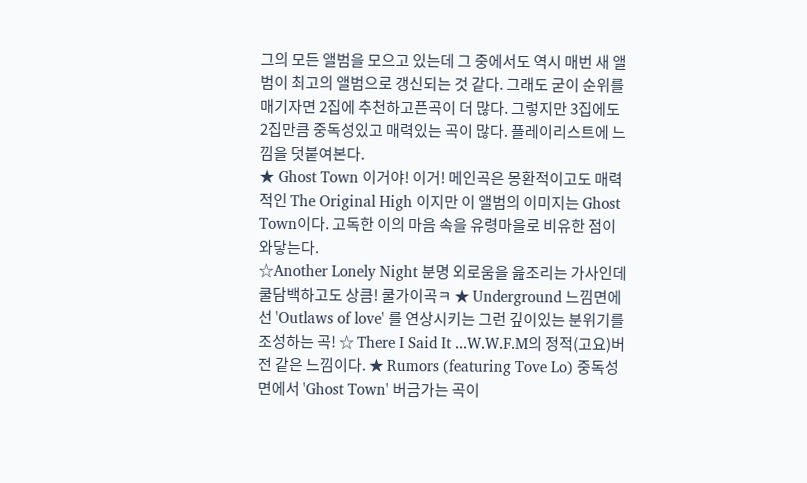그의 모든 앨범을 모으고 있는데 그 중에서도 역시 매번 새 앨범이 최고의 앨범으로 갱신되는 것 같다. 그래도 굳이 순위를 매기자면 2집에 추천하고픈곡이 더 많다. 그렇지만 3집에도 2집만큼 중독성있고 매력있는 곡이 많다. 플레이리스트에 느낌을 덧붙여본다.
★ Ghost Town 이거야! 이거! 메인곡은 몽환적이고도 매력적인 The Original High 이지만 이 앨범의 이미지는 Ghost Town이다. 고독한 이의 마음 속을 유령마을로 비유한 점이 와닿는다.
☆Another Lonely Night 분명 외로움을 읊조리는 가사인데 쿨담백하고도 상큼! 쿨가이곡ㅋ ★ Underground 느낌면에선 'Outlaws of love' 를 연상시키는 그런 깊이있는 분위기를 조성하는 곡! ☆ There I Said It ...W.W.F.M의 정적(고요)버전 같은 느낌이다. ★ Rumors (featuring Tove Lo) 중독성면에서 'Ghost Town' 버금가는 곡이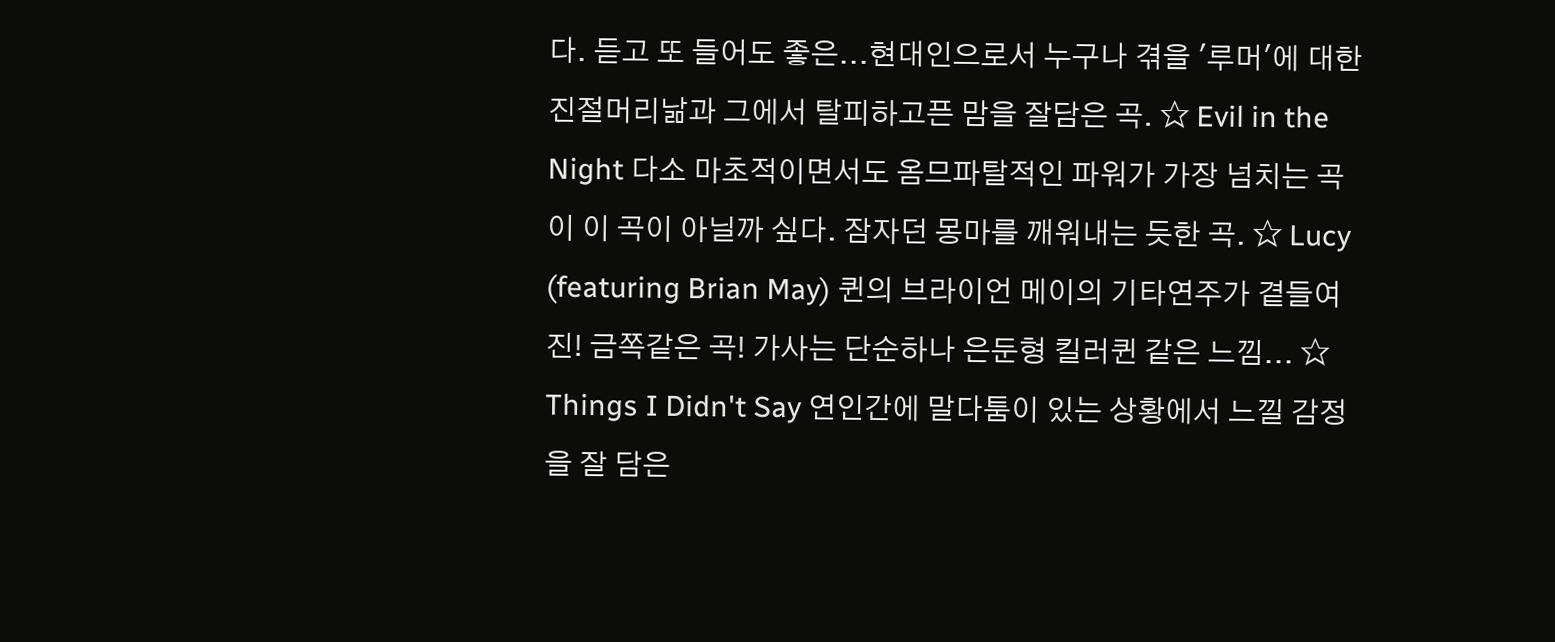다. 듣고 또 들어도 좋은...현대인으로서 누구나 겪을 '루머'에 대한 진절머리낢과 그에서 탈피하고픈 맘을 잘담은 곡. ☆ Evil in the Night 다소 마초적이면서도 옴므파탈적인 파워가 가장 넘치는 곡이 이 곡이 아닐까 싶다. 잠자던 몽마를 깨워내는 듯한 곡. ☆ Lucy (featuring Brian May) 퀸의 브라이언 메이의 기타연주가 곁들여진! 금쪽같은 곡! 가사는 단순하나 은둔형 킬러퀸 같은 느낌... ☆ Things I Didn't Say 연인간에 말다툼이 있는 상황에서 느낄 감정을 잘 담은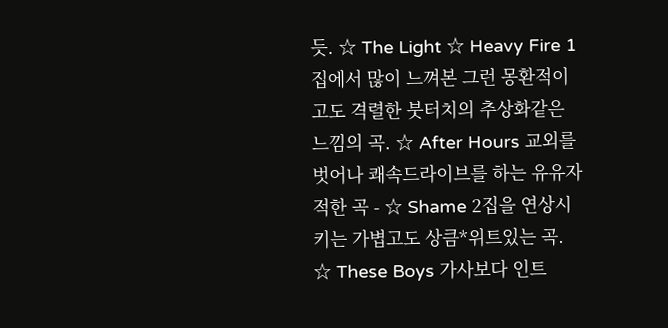듯. ☆ The Light ☆ Heavy Fire 1집에서 많이 느껴본 그런 몽환적이고도 격렬한 붓터치의 추상화같은 느낌의 곡. ☆ After Hours 교외를 벗어나 쾌속드라이브를 하는 유유자적한 곡 - ☆ Shame 2집을 연상시키는 가볍고도 상큼*위트있는 곡. ☆ These Boys 가사보다 인트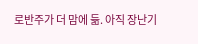로반주가 더 맘에 듦. 아직 장난기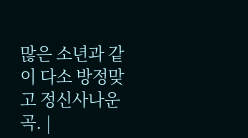많은 소년과 같이 다소 방정맞고 정신사나운 곡. |